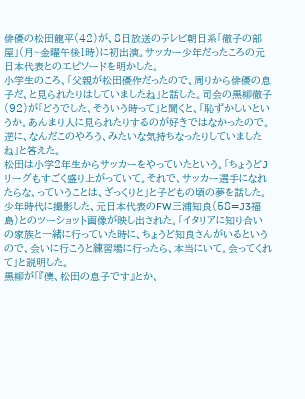俳優の松田龍平(42)が、8日放送のテレビ朝日系「徹子の部屋」(月~金曜午後1時)に初出演。サッカー少年だったころの元日本代表とのエピソードを明かした。
小学生のころ、「父親が松田優作だったので、周りから俳優の息子だ、と見られたりはしていましたね」と話した。司会の黒柳徹子(92)が「どうでした、そういう時って」と聞くと、「恥ずかしいというか。あんまり人に見られたりするのが好きではなかったので。逆に、なんだこのやろう、みたいな気持ちなったりしていましたね」と答えた。
松田は小学2年生からサッカーをやっていたという。「ちょうどJリーグもすごく盛り上がっていて。それで、サッカー選手になれたらな、っていうことは、ざっくりと」と子どもの頃の夢を話した。
少年時代に撮影した、元日本代表のFW三浦知良(58=J3福島)とのツーショット画像が映し出された。「イタリアに知り合いの家族と一緒に行っていた時に、ちょうど知良さんがいるというので、会いに行こうと練習場に行ったら、本当にいて。会ってくれて」と説明した。
黒柳が「『僕、松田の息子です』とか、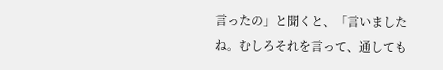言ったの」と聞くと、「言いましたね。むしろそれを言って、通しても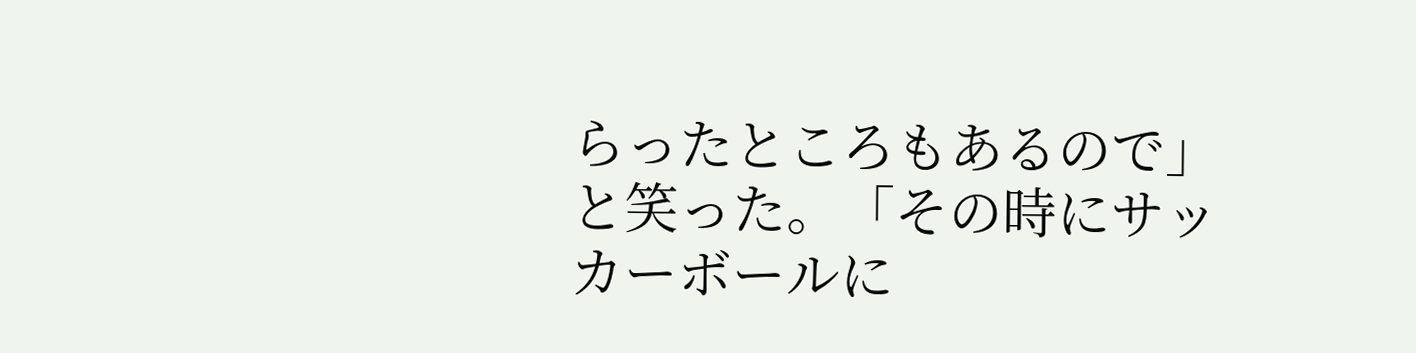らったところもあるので」と笑った。「その時にサッカーボールに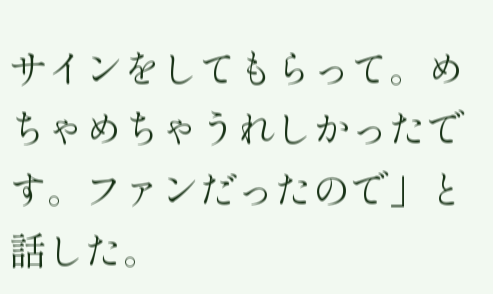サインをしてもらって。めちゃめちゃうれしかったです。ファンだったので」と話した。